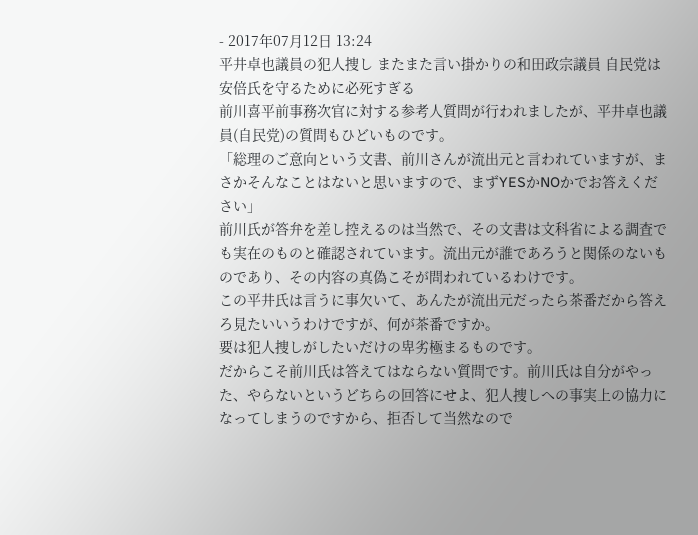- 2017年07月12日 13:24
平井卓也議員の犯人捜し またまた言い掛かりの和田政宗議員 自民党は安倍氏を守るために必死すぎる
前川喜平前事務次官に対する参考人質問が行われましたが、平井卓也議員(自民党)の質問もひどいものです。
「総理のご意向という文書、前川さんが流出元と言われていますが、まさかそんなことはないと思いますので、まずYESかNOかでお答えください」
前川氏が答弁を差し控えるのは当然で、その文書は文科省による調査でも実在のものと確認されています。流出元が誰であろうと関係のないものであり、その内容の真偽こそが問われているわけです。
この平井氏は言うに事欠いて、あんたが流出元だったら茶番だから答えろ見たいいうわけですが、何が茶番ですか。
要は犯人捜しがしたいだけの卑劣極まるものです。
だからこそ前川氏は答えてはならない質問です。前川氏は自分がやった、やらないというどちらの回答にせよ、犯人捜しへの事実上の協力になってしまうのですから、拒否して当然なので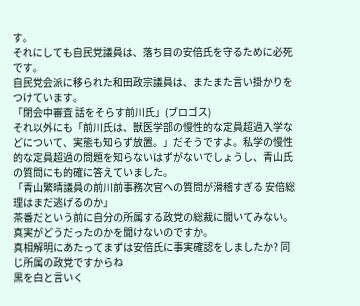す。
それにしても自民党議員は、落ち目の安倍氏を守るために必死です。
自民党会派に移られた和田政宗議員は、またまた言い掛かりをつけています。
「閉会中審査 話をそらす前川氏」(ブロゴス)
それ以外にも「前川氏は、獣医学部の慢性的な定員超過入学などについて、実態も知らず放置。」だそうですよ。私学の慢性的な定員超過の問題を知らないはずがないでしょうし、青山氏の質問にも的確に答えていました。
「青山繁晴議員の前川前事務次官への質問が滑稽すぎる 安倍総理はまだ逃げるのか」
茶番だという前に自分の所属する政党の総裁に聞いてみない。真実がどうだったのかを聞けないのですか。
真相解明にあたってまずは安倍氏に事実確認をしましたか? 同じ所属の政党ですからね
黒を白と言いく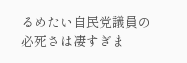るめたい自民党議員の必死さは凄すぎま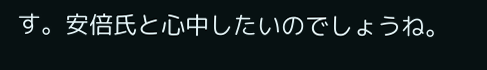す。安倍氏と心中したいのでしょうね。